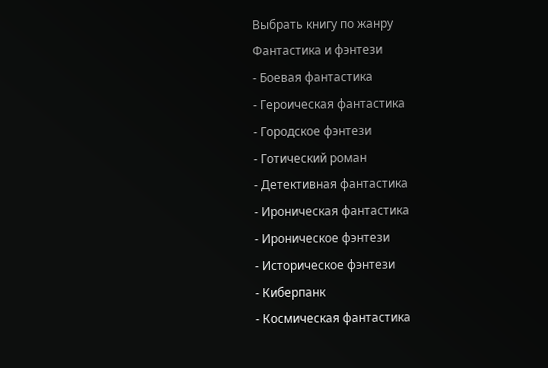Выбрать книгу по жанру
Фантастика и фэнтези
- Боевая фантастика
- Героическая фантастика
- Городское фэнтези
- Готический роман
- Детективная фантастика
- Ироническая фантастика
- Ироническое фэнтези
- Историческое фэнтези
- Киберпанк
- Космическая фантастика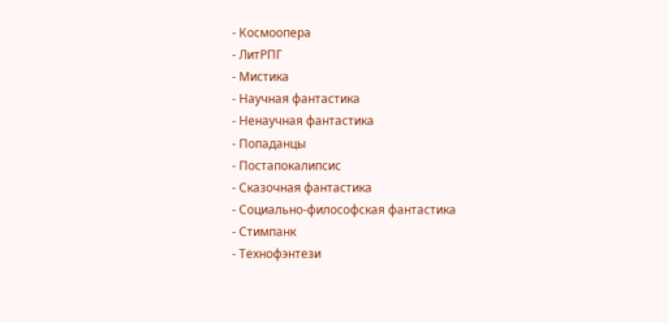- Космоопера
- ЛитРПГ
- Мистика
- Научная фантастика
- Ненаучная фантастика
- Попаданцы
- Постапокалипсис
- Сказочная фантастика
- Социально-философская фантастика
- Стимпанк
- Технофэнтези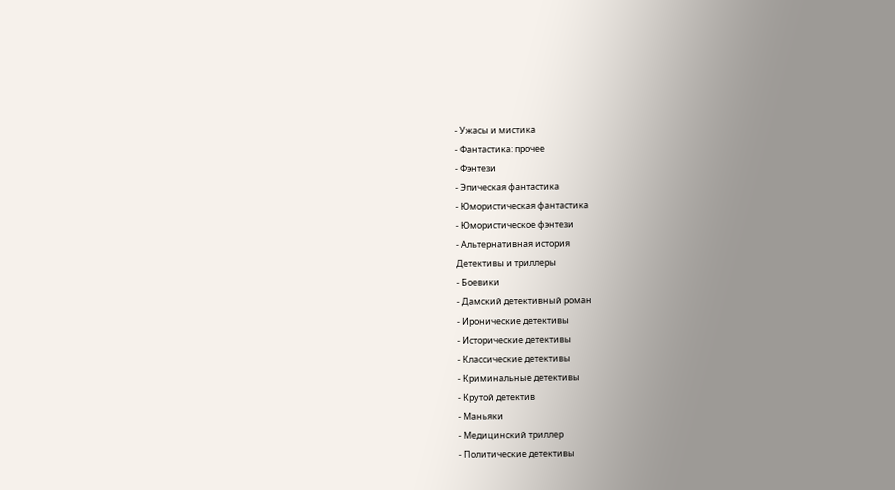- Ужасы и мистика
- Фантастика: прочее
- Фэнтези
- Эпическая фантастика
- Юмористическая фантастика
- Юмористическое фэнтези
- Альтернативная история
Детективы и триллеры
- Боевики
- Дамский детективный роман
- Иронические детективы
- Исторические детективы
- Классические детективы
- Криминальные детективы
- Крутой детектив
- Маньяки
- Медицинский триллер
- Политические детективы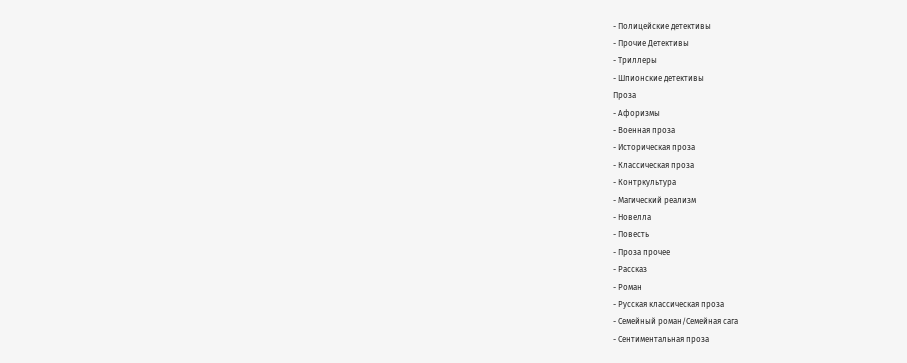- Полицейские детективы
- Прочие Детективы
- Триллеры
- Шпионские детективы
Проза
- Афоризмы
- Военная проза
- Историческая проза
- Классическая проза
- Контркультура
- Магический реализм
- Новелла
- Повесть
- Проза прочее
- Рассказ
- Роман
- Русская классическая проза
- Семейный роман/Семейная сага
- Сентиментальная проза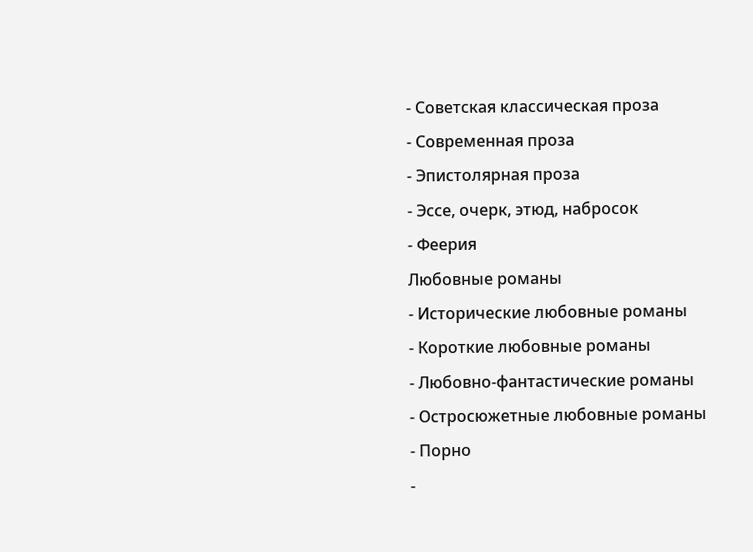- Советская классическая проза
- Современная проза
- Эпистолярная проза
- Эссе, очерк, этюд, набросок
- Феерия
Любовные романы
- Исторические любовные романы
- Короткие любовные романы
- Любовно-фантастические романы
- Остросюжетные любовные романы
- Порно
-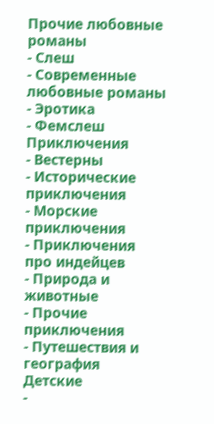Прочие любовные романы
- Слеш
- Современные любовные романы
- Эротика
- Фемслеш
Приключения
- Вестерны
- Исторические приключения
- Морские приключения
- Приключения про индейцев
- Природа и животные
- Прочие приключения
- Путешествия и география
Детские
-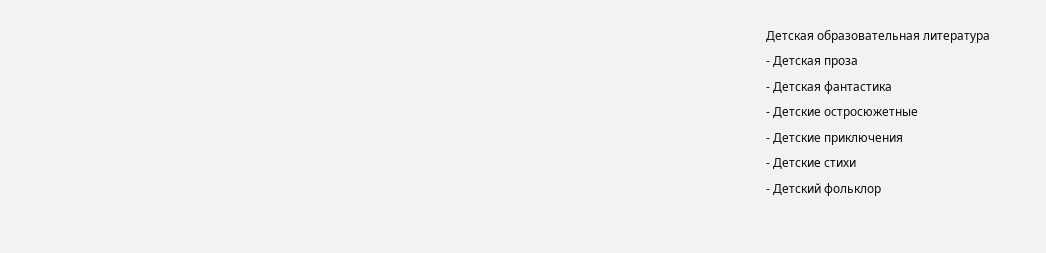Детская образовательная литература
- Детская проза
- Детская фантастика
- Детские остросюжетные
- Детские приключения
- Детские стихи
- Детский фольклор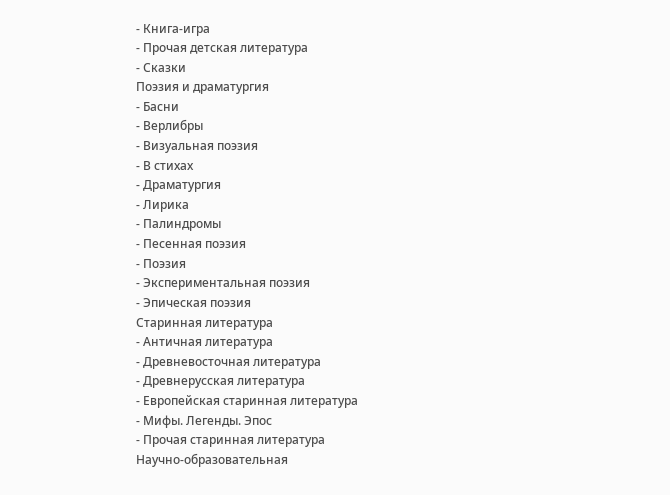- Книга-игра
- Прочая детская литература
- Сказки
Поэзия и драматургия
- Басни
- Верлибры
- Визуальная поэзия
- В стихах
- Драматургия
- Лирика
- Палиндромы
- Песенная поэзия
- Поэзия
- Экспериментальная поэзия
- Эпическая поэзия
Старинная литература
- Античная литература
- Древневосточная литература
- Древнерусская литература
- Европейская старинная литература
- Мифы. Легенды. Эпос
- Прочая старинная литература
Научно-образовательная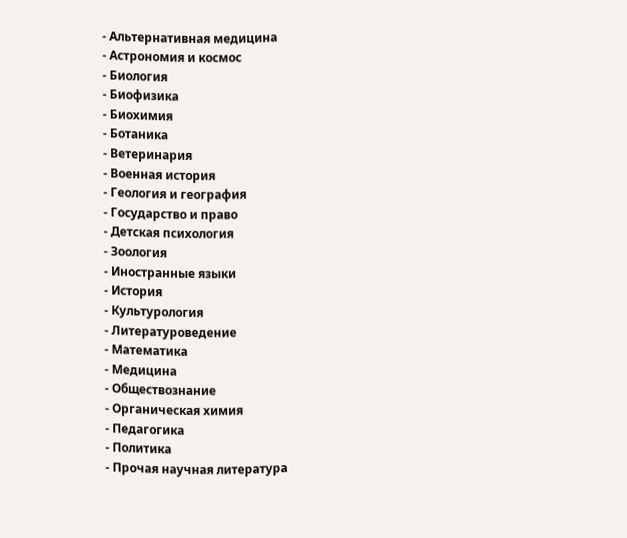- Альтернативная медицина
- Астрономия и космос
- Биология
- Биофизика
- Биохимия
- Ботаника
- Ветеринария
- Военная история
- Геология и география
- Государство и право
- Детская психология
- Зоология
- Иностранные языки
- История
- Культурология
- Литературоведение
- Математика
- Медицина
- Обществознание
- Органическая химия
- Педагогика
- Политика
- Прочая научная литература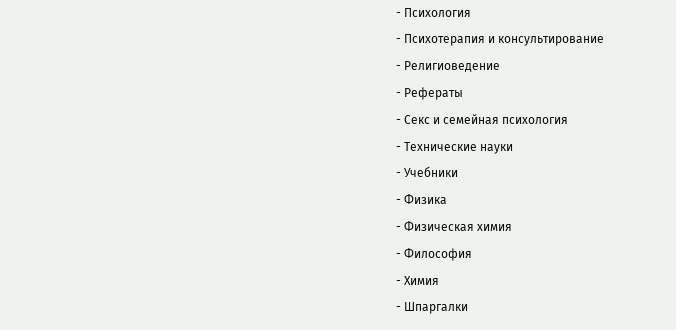- Психология
- Психотерапия и консультирование
- Религиоведение
- Рефераты
- Секс и семейная психология
- Технические науки
- Учебники
- Физика
- Физическая химия
- Философия
- Химия
- Шпаргалки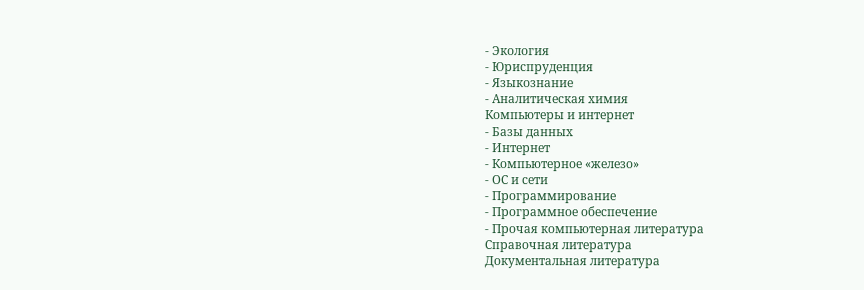- Экология
- Юриспруденция
- Языкознание
- Аналитическая химия
Компьютеры и интернет
- Базы данных
- Интернет
- Компьютерное «железо»
- ОС и сети
- Программирование
- Программное обеспечение
- Прочая компьютерная литература
Справочная литература
Документальная литература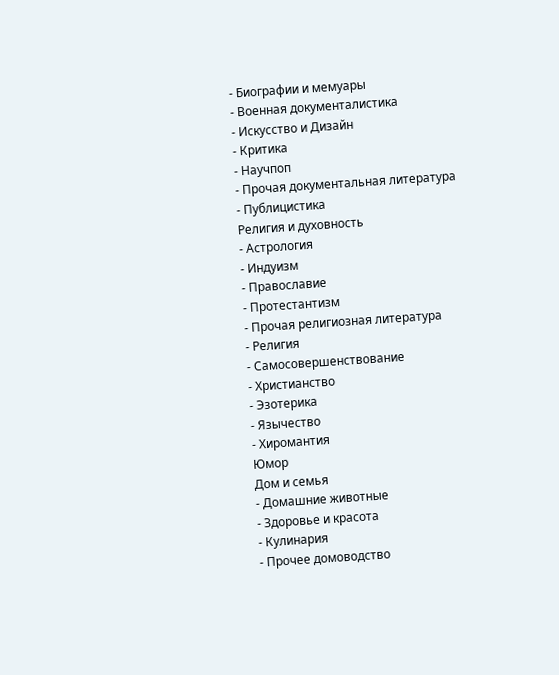- Биографии и мемуары
- Военная документалистика
- Искусство и Дизайн
- Критика
- Научпоп
- Прочая документальная литература
- Публицистика
Религия и духовность
- Астрология
- Индуизм
- Православие
- Протестантизм
- Прочая религиозная литература
- Религия
- Самосовершенствование
- Христианство
- Эзотерика
- Язычество
- Хиромантия
Юмор
Дом и семья
- Домашние животные
- Здоровье и красота
- Кулинария
- Прочее домоводство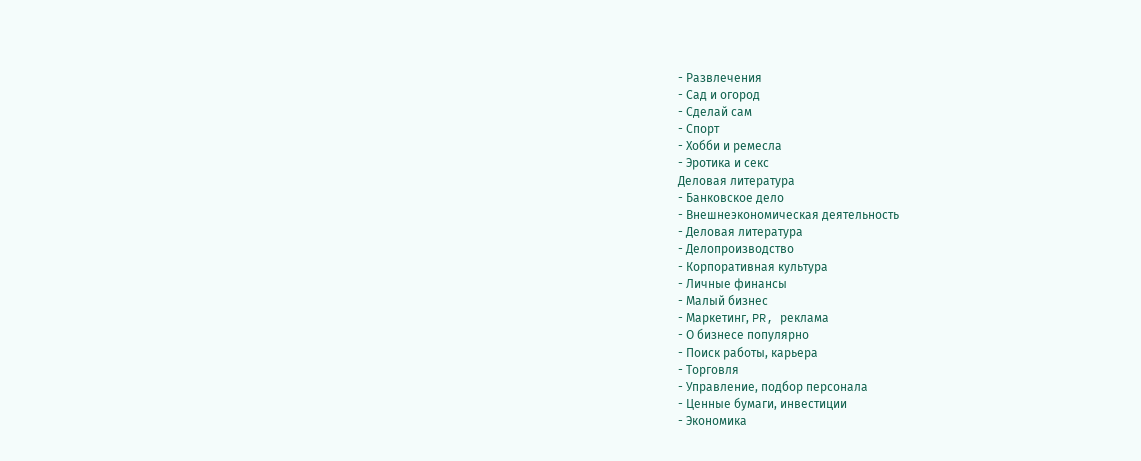- Развлечения
- Сад и огород
- Сделай сам
- Спорт
- Хобби и ремесла
- Эротика и секс
Деловая литература
- Банковское дело
- Внешнеэкономическая деятельность
- Деловая литература
- Делопроизводство
- Корпоративная культура
- Личные финансы
- Малый бизнес
- Маркетинг, PR, реклама
- О бизнесе популярно
- Поиск работы, карьера
- Торговля
- Управление, подбор персонала
- Ценные бумаги, инвестиции
- Экономика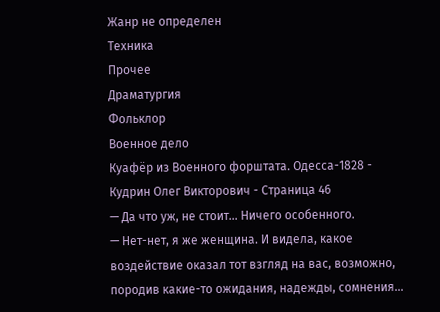Жанр не определен
Техника
Прочее
Драматургия
Фольклор
Военное дело
Куафёр из Военного форштата. Одесса-1828 - Кудрин Олег Викторович - Страница 46
— Да что уж, не стоит… Ничего особенного.
— Нет-нет, я же женщина. И видела, какое воздействие оказал тот взгляд на вас, возможно, породив какие-то ожидания, надежды, сомнения…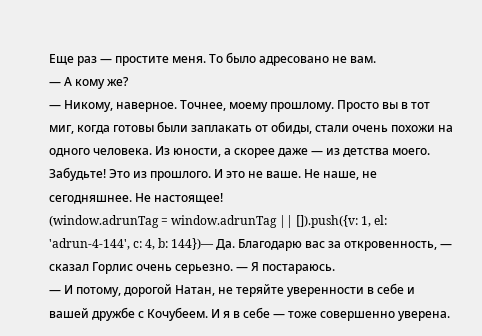Еще раз — простите меня. То было адресовано не вам.
— А кому же?
— Никому, наверное. Точнее, моему прошлому. Просто вы в тот миг, когда готовы были заплакать от обиды, стали очень похожи на одного человека. Из юности, а скорее даже — из детства моего. Забудьте! Это из прошлого. И это не ваше. Не наше, не сегодняшнее. Не настоящее!
(window.adrunTag = window.adrunTag || []).push({v: 1, el: 'adrun-4-144', c: 4, b: 144})— Да. Благодарю вас за откровенность, — сказал Горлис очень серьезно. — Я постараюсь.
— И потому, дорогой Натан, не теряйте уверенности в себе и вашей дружбе с Кочубеем. И я в себе — тоже совершенно уверена.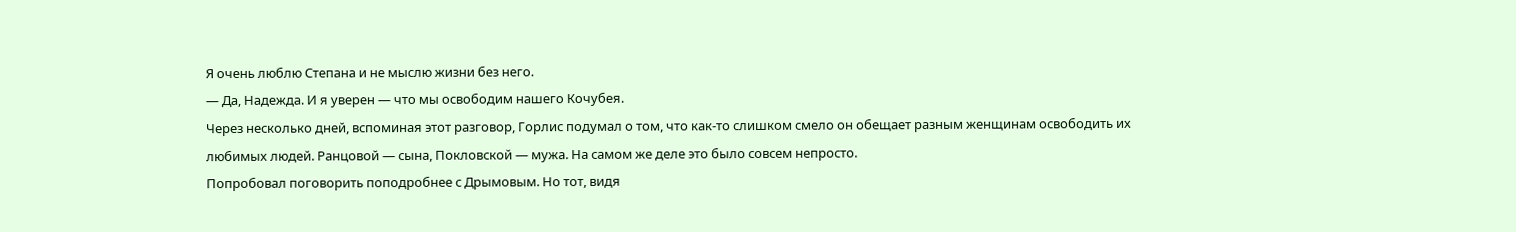Я очень люблю Степана и не мыслю жизни без него.
— Да, Надежда. И я уверен — что мы освободим нашего Кочубея.
Через несколько дней, вспоминая этот разговор, Горлис подумал о том, что как-то слишком смело он обещает разным женщинам освободить их любимых людей. Ранцовой — сына, Покловской — мужа. На самом же деле это было совсем непросто.
Попробовал поговорить поподробнее с Дрымовым. Но тот, видя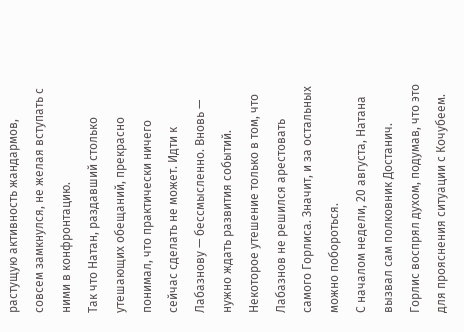растущую активность жандармов, совсем замкнулся, не желая вступать с ними в конфронтацию.
Так что Натан, раздавший столько утешающих обещаний, прекрасно понимал, что практически ничего сейчас сделать не может. Идти к Лабазнову — бессмысленно. Вновь — нужно ждать развития событий. Некоторое утешение только в том, что Лабазнов не решился арестовать самого Горлиса. Значит, и за остальных можно побороться.
С началом недели, 20 августа, Натана вызвал сам полковник Достанич. Горлис воспрял духом, подумав, что это для прояснения ситуации с Кочубеем.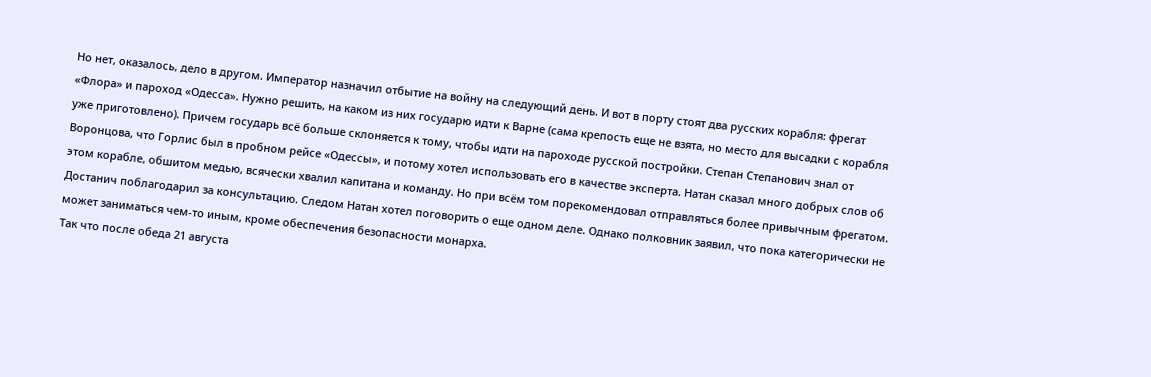Но нет, оказалось, дело в другом. Император назначил отбытие на войну на следующий день. И вот в порту стоят два русских корабля: фрегат «Флора» и пароход «Одесса». Нужно решить, на каком из них государю идти к Варне (сама крепость еще не взята, но место для высадки с корабля уже приготовлено). Причем государь всё больше склоняется к тому, чтобы идти на пароходе русской постройки. Степан Степанович знал от Воронцова, что Горлис был в пробном рейсе «Одессы», и потому хотел использовать его в качестве эксперта. Натан сказал много добрых слов об этом корабле, обшитом медью, всячески хвалил капитана и команду. Но при всём том порекомендовал отправляться более привычным фрегатом. Достанич поблагодарил за консультацию. Следом Натан хотел поговорить о еще одном деле. Однако полковник заявил, что пока категорически не может заниматься чем-то иным, кроме обеспечения безопасности монарха.
Так что после обеда 21 августа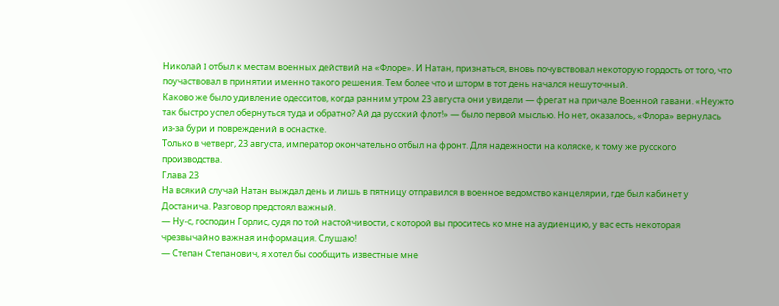Николай I отбыл к местам военных действий на «Флоре». И Натан, признаться, вновь почувствовал некоторую гордость от того, что поучаствовал в принятии именно такого решения. Тем более что и шторм в тот день начался нешуточный.
Каково же было удивление одесситов, когда ранним утром 23 августа они увидели — фрегат на причале Военной гавани. «Неужто так быстро успел обернуться туда и обратно? Ай да русский флот!» — было первой мыслью. Но нет, оказалось, «Флора» вернулась из-за бури и повреждений в оснастке.
Только в четверг, 23 августа, император окончательно отбыл на фронт. Для надежности на коляске, к тому же русского производства.
Глава 23
На всякий случай Натан выждал день и лишь в пятницу отправился в военное ведомство канцелярии, где был кабинет у Достанича. Разговор предстоял важный.
— Ну-с, господин Горлис, судя по той настойчивости, с которой вы проситесь ко мне на аудиенцию, у вас есть некоторая чрезвычайно важная информация. Слушаю!
— Степан Степанович, я хотел бы сообщить известные мне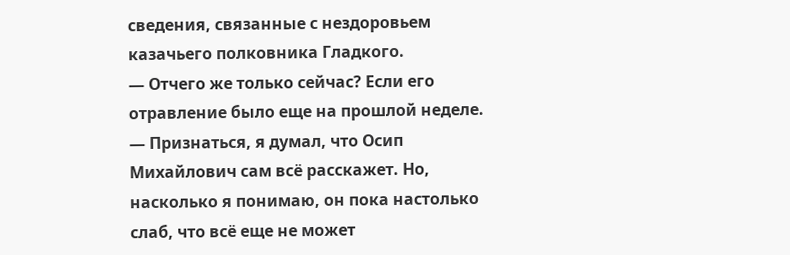сведения, связанные с нездоровьем казачьего полковника Гладкого.
— Отчего же только сейчас? Если его отравление было еще на прошлой неделе.
— Признаться, я думал, что Осип Михайлович сам всё расскажет. Но, насколько я понимаю, он пока настолько слаб, что всё еще не может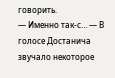говорить.
— Именно так-с… — В голосе Достанича звучало некоторое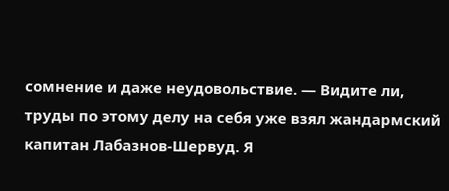сомнение и даже неудовольствие. — Видите ли, труды по этому делу на себя уже взял жандармский капитан Лабазнов-Шервуд. Я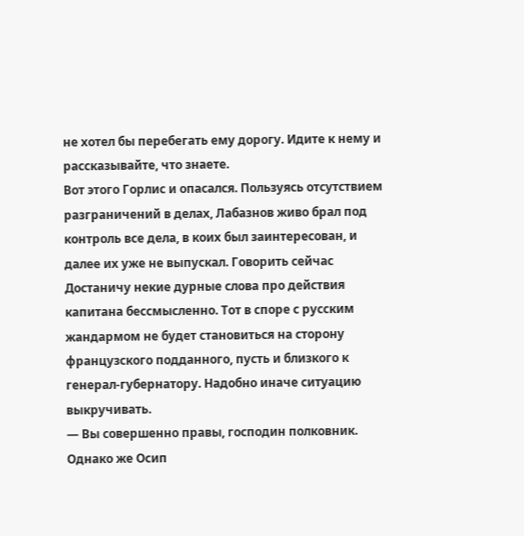не хотел бы перебегать ему дорогу. Идите к нему и рассказывайте, что знаете.
Вот этого Горлис и опасался. Пользуясь отсутствием разграничений в делах, Лабазнов живо брал под контроль все дела, в коих был заинтересован, и далее их уже не выпускал. Говорить сейчас Достаничу некие дурные слова про действия капитана бессмысленно. Тот в споре с русским жандармом не будет становиться на сторону французского подданного, пусть и близкого к генерал-губернатору. Надобно иначе ситуацию выкручивать.
— Вы совершенно правы, господин полковник. Однако же Осип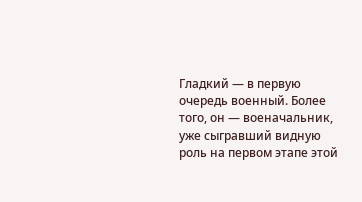Гладкий — в первую очередь военный. Более того, он — военачальник, уже сыгравший видную роль на первом этапе этой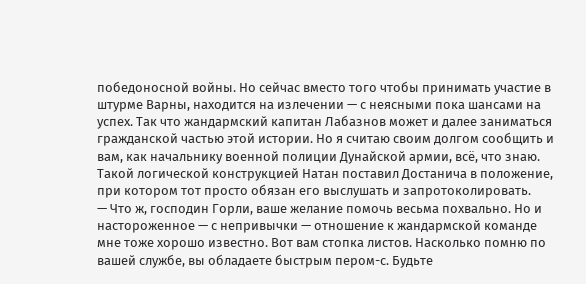победоносной войны. Но сейчас вместо того чтобы принимать участие в штурме Варны, находится на излечении — с неясными пока шансами на успех. Так что жандармский капитан Лабазнов может и далее заниматься гражданской частью этой истории. Но я считаю своим долгом сообщить и вам, как начальнику военной полиции Дунайской армии, всё, что знаю.
Такой логической конструкцией Натан поставил Достанича в положение, при котором тот просто обязан его выслушать и запротоколировать.
— Что ж, господин Горли, ваше желание помочь весьма похвально. Но и настороженное — с непривычки — отношение к жандармской команде мне тоже хорошо известно. Вот вам стопка листов. Насколько помню по вашей службе, вы обладаете быстрым пером-с. Будьте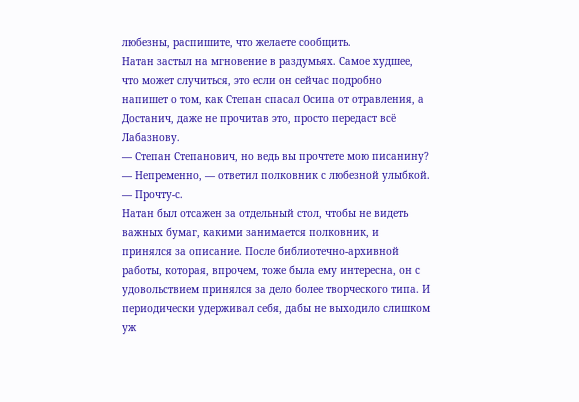любезны, распишите, что желаете сообщить.
Натан застыл на мгновение в раздумьях. Самое худшее, что может случиться, это если он сейчас подробно напишет о том, как Степан спасал Осипа от отравления, а Достанич, даже не прочитав это, просто передаст всё Лабазнову.
— Степан Степанович, но ведь вы прочтете мою писанину?
— Непременно, — ответил полковник с любезной улыбкой. — Прочту-с.
Натан был отсажен за отдельный стол, чтобы не видеть важных бумаг, какими занимается полковник, и принялся за описание. После библиотечно-архивной работы, которая, впрочем, тоже была ему интересна, он с удовольствием принялся за дело более творческого типа. И периодически удерживал себя, дабы не выходило слишком уж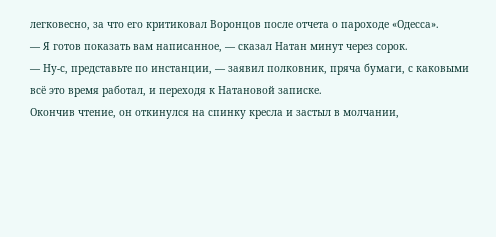легковесно, за что его критиковал Воронцов после отчета о пароходе «Одесса».
— Я готов показать вам написанное, — сказал Натан минут через сорок.
— Ну-с, представьте по инстанции, — заявил полковник, пряча бумаги, с каковыми всё это время работал, и переходя к Натановой записке.
Окончив чтение, он откинулся на спинку кресла и застыл в молчании,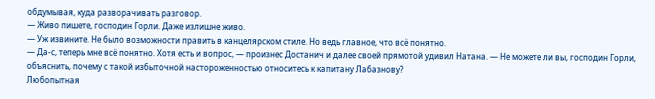обдумывая, куда разворачивать разговор.
— Живо пишете, господин Горли. Даже излишне живо.
— Уж извините. Не было возможности править в канцелярском стиле. Но ведь главное, что всё понятно.
— Да-с, теперь мне всё понятно. Хотя есть и вопрос, — произнес Достанич и далее своей прямотой удивил Натана. — Не можете ли вы, господин Горли, объяснить, почему с такой избыточной настороженностью относитесь к капитану Лабазнову?
Любопытная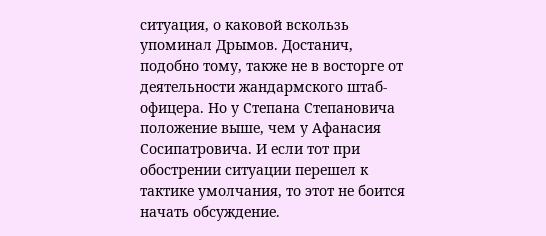ситуация, о каковой вскользь упоминал Дрымов. Достанич, подобно тому, также не в восторге от деятельности жандармского штаб-офицера. Но у Степана Степановича положение выше, чем у Афанасия Сосипатровича. И если тот при обострении ситуации перешел к тактике умолчания, то этот не боится начать обсуждение.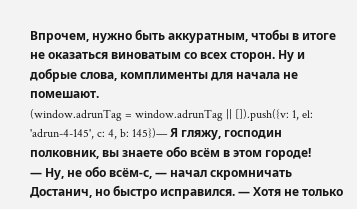Впрочем, нужно быть аккуратным, чтобы в итоге не оказаться виноватым со всех сторон. Ну и добрые слова, комплименты для начала не помешают.
(window.adrunTag = window.adrunTag || []).push({v: 1, el: 'adrun-4-145', c: 4, b: 145})— Я гляжу, господин полковник, вы знаете обо всём в этом городе!
— Ну, не обо всём-с, — начал скромничать Достанич, но быстро исправился. — Хотя не только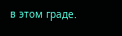в этом граде.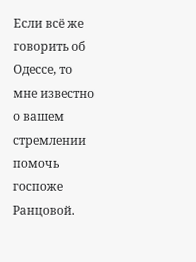Если всё же говорить об Одессе, то мне известно о вашем стремлении помочь госпоже Ранцовой.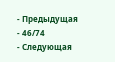- Предыдущая
- 46/74
- Следующая